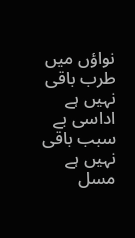نواؤں میں طرب باقی نہیں ہے
اداسی بے سبب باقی نہیں ہے
مسل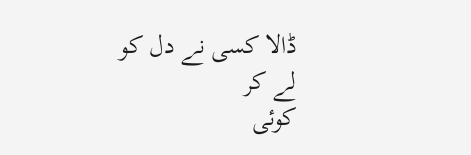ڈالا کسی نے دل کو لے کر
کوئی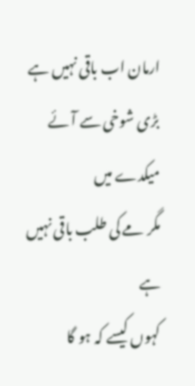ارمان اب باقی نہیں ہے
بڑی شوخی سے آئے میکدے میں
مگر مے کی طلب باقی نہیں ہے
کہوں کیسے کہ ہو گا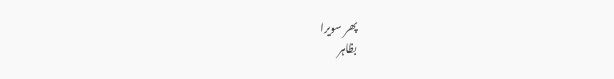پھر سویرا
بظاہر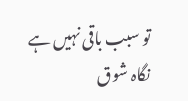تو سبب باقی نہیں ہے
نگاہ شوق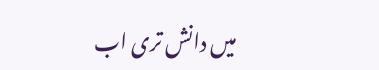میں دانش تری اب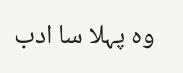وہ پہلا سا ادب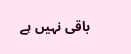باقی نہیں ہے